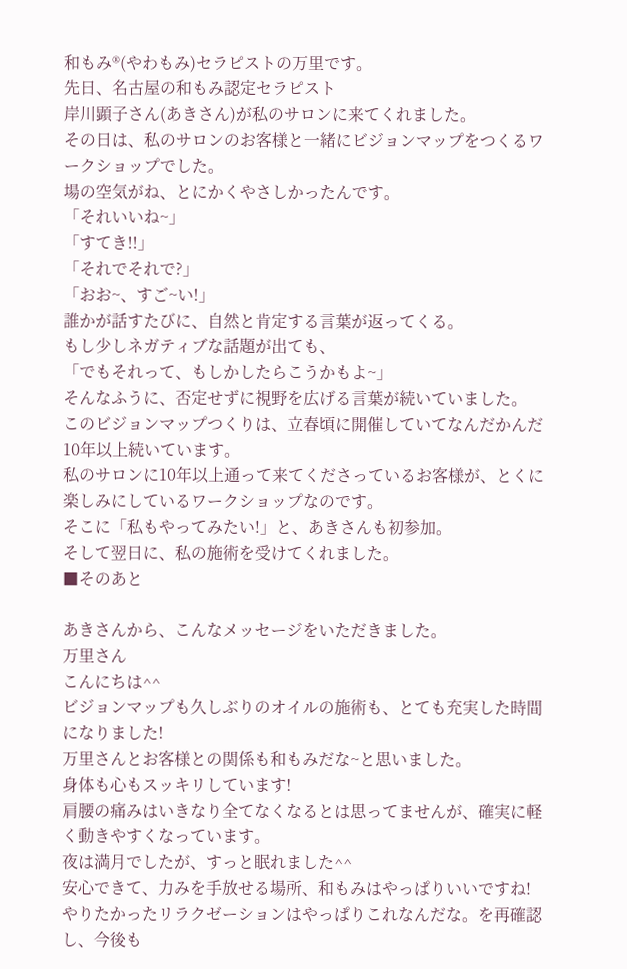和もみ®(やわもみ)セラピストの万里です。
先日、名古屋の和もみ認定セラピスト
岸川顕子さん(あきさん)が私のサロンに来てくれました。
その日は、私のサロンのお客様と一緒にビジョンマップをつくるワークショップでした。
場の空気がね、とにかくやさしかったんです。
「それいいね~」
「すてき!!」
「それでそれで?」
「おお~、すご~い!」
誰かが話すたびに、自然と肯定する言葉が返ってくる。
もし少しネガティブな話題が出ても、
「でもそれって、もしかしたらこうかもよ~」
そんなふうに、否定せずに視野を広げる言葉が続いていました。
このビジョンマップつくりは、立春頃に開催していてなんだかんだ10年以上続いています。
私のサロンに10年以上通って来てくださっているお客様が、とくに楽しみにしているワークショップなのです。
そこに「私もやってみたい!」と、あきさんも初参加。
そして翌日に、私の施術を受けてくれました。
■そのあと

あきさんから、こんなメッセージをいただきました。
万里さん
こんにちは^^
ビジョンマップも久しぶりのオイルの施術も、とても充実した時間になりました!
万里さんとお客様との関係も和もみだな~と思いました。
身体も心もスッキリしています!
肩腰の痛みはいきなり全てなくなるとは思ってませんが、確実に軽く動きやすくなっています。
夜は満月でしたが、すっと眠れました^^
安心できて、力みを手放せる場所、和もみはやっぱりいいですね!
やりたかったリラクゼーションはやっぱりこれなんだな。を再確認し、今後も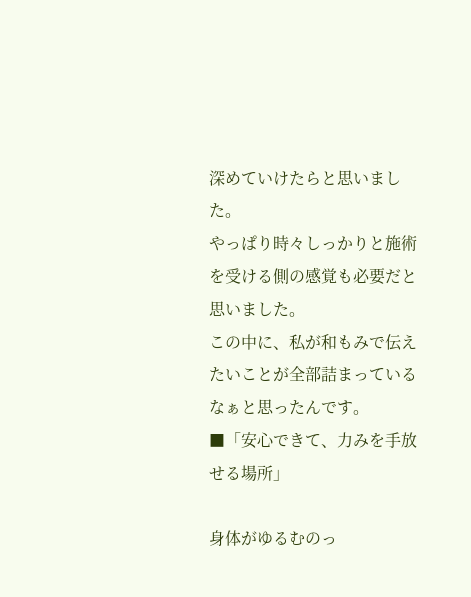深めていけたらと思いました。
やっぱり時々しっかりと施術を受ける側の感覚も必要だと思いました。
この中に、私が和もみで伝えたいことが全部詰まっているなぁと思ったんです。
■「安心できて、力みを手放せる場所」

身体がゆるむのっ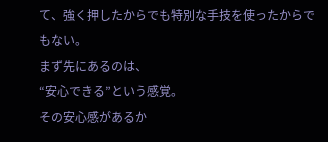て、強く押したからでも特別な手技を使ったからでもない。
まず先にあるのは、
“安心できる”という感覚。
その安心感があるか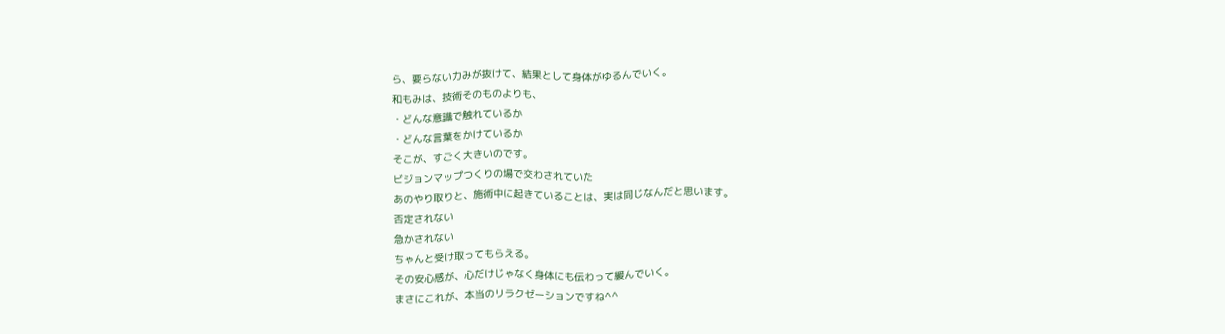ら、要らない力みが抜けて、結果として身体がゆるんでいく。
和もみは、技術そのものよりも、
・どんな意識で触れているか
・どんな言葉をかけているか
そこが、すごく大きいのです。
ビジョンマップつくりの場で交わされていた
あのやり取りと、施術中に起きていることは、実は同じなんだと思います。
否定されない
急かされない
ちゃんと受け取ってもらえる。
その安心感が、心だけじゃなく身体にも伝わって緩んでいく。
まさにこれが、本当のリラクゼーションですね^^